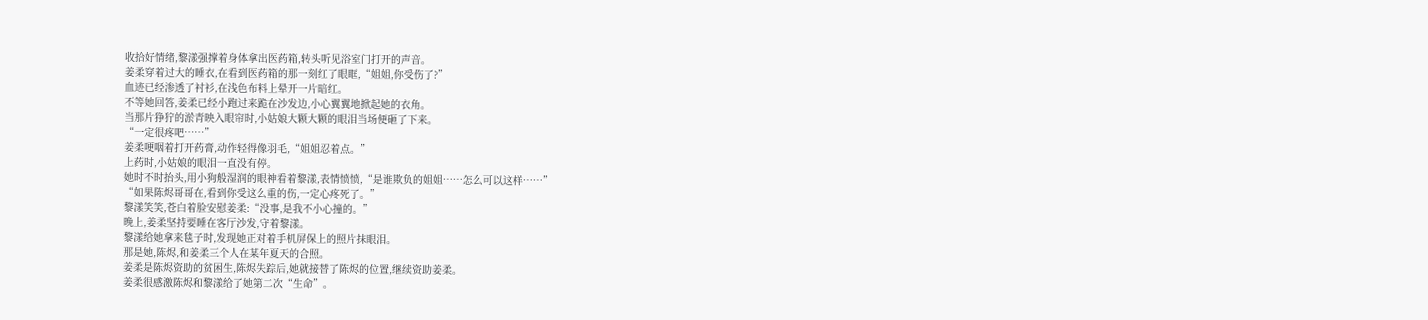收拾好情绪,黎漾强撑着身体拿出医药箱,转头听见浴室门打开的声音。
姜柔穿着过大的睡衣,在看到医药箱的那一刻红了眼眶,“姐姐,你受伤了?”
血迹已经渗透了衬衫,在浅色布料上晕开一片暗红。
不等她回答,姜柔已经小跑过来跪在沙发边,小心翼翼地掀起她的衣角。
当那片狰狞的淤青映入眼帘时,小姑娘大颗大颗的眼泪当场便砸了下来。
“一定很疼吧……”
姜柔哽咽着打开药膏,动作轻得像羽毛,“姐姐忍着点。”
上药时,小姑娘的眼泪一直没有停。
她时不时抬头,用小狗般湿润的眼神看着黎漾,表情愤愤,“是谁欺负的姐姐……怎么可以这样……”
“如果陈烬哥哥在,看到你受这么重的伤,一定心疼死了。”
黎漾笑笑,苍白着脸安慰姜柔:“没事,是我不小心撞的。”
晚上,姜柔坚持要睡在客厅沙发,守着黎漾。
黎漾给她拿来毯子时,发现她正对着手机屏保上的照片抹眼泪。
那是她,陈烬,和姜柔三个人在某年夏天的合照。
姜柔是陈烬资助的贫困生,陈烬失踪后,她就接替了陈烬的位置,继续资助姜柔。
姜柔很感激陈烬和黎漾给了她第二次“生命”。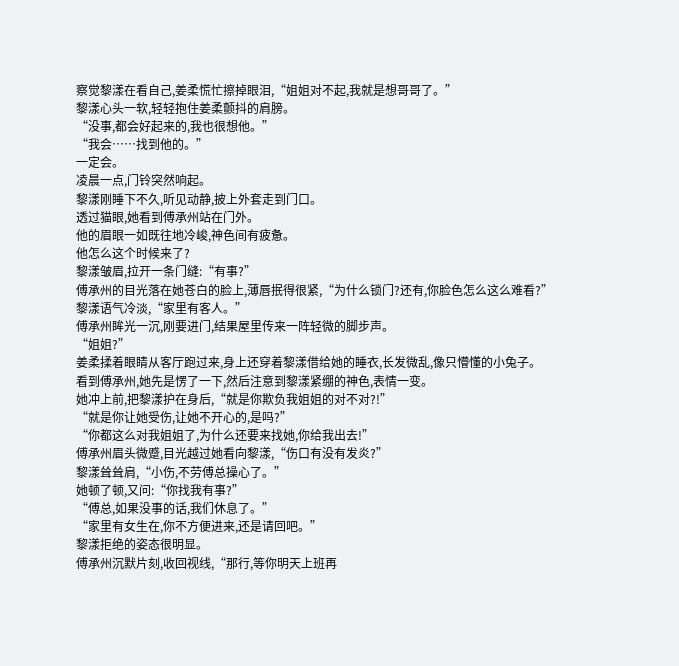察觉黎漾在看自己,姜柔慌忙擦掉眼泪,“姐姐对不起,我就是想哥哥了。”
黎漾心头一软,轻轻抱住姜柔颤抖的肩膀。
“没事,都会好起来的,我也很想他。”
“我会……找到他的。”
一定会。
凌晨一点,门铃突然响起。
黎漾刚睡下不久,听见动静,披上外套走到门口。
透过猫眼,她看到傅承州站在门外。
他的眉眼一如既往地冷峻,神色间有疲惫。
他怎么这个时候来了?
黎漾皱眉,拉开一条门缝:“有事?”
傅承州的目光落在她苍白的脸上,薄唇抿得很紧,“为什么锁门?还有,你脸色怎么这么难看?”
黎漾语气冷淡,“家里有客人。”
傅承州眸光一沉,刚要进门,结果屋里传来一阵轻微的脚步声。
“姐姐?”
姜柔揉着眼睛从客厅跑过来,身上还穿着黎漾借给她的睡衣,长发微乱,像只懵懂的小兔子。
看到傅承州,她先是愣了一下,然后注意到黎漾紧绷的神色,表情一变。
她冲上前,把黎漾护在身后,“就是你欺负我姐姐的对不对?!”
“就是你让她受伤,让她不开心的,是吗?”
“你都这么对我姐姐了,为什么还要来找她,你给我出去!”
傅承州眉头微蹙,目光越过她看向黎漾,“伤口有没有发炎?”
黎漾耸耸肩,“小伤,不劳傅总操心了。”
她顿了顿,又问:“你找我有事?”
“傅总,如果没事的话,我们休息了。”
“家里有女生在,你不方便进来,还是请回吧。”
黎漾拒绝的姿态很明显。
傅承州沉默片刻,收回视线,“那行,等你明天上班再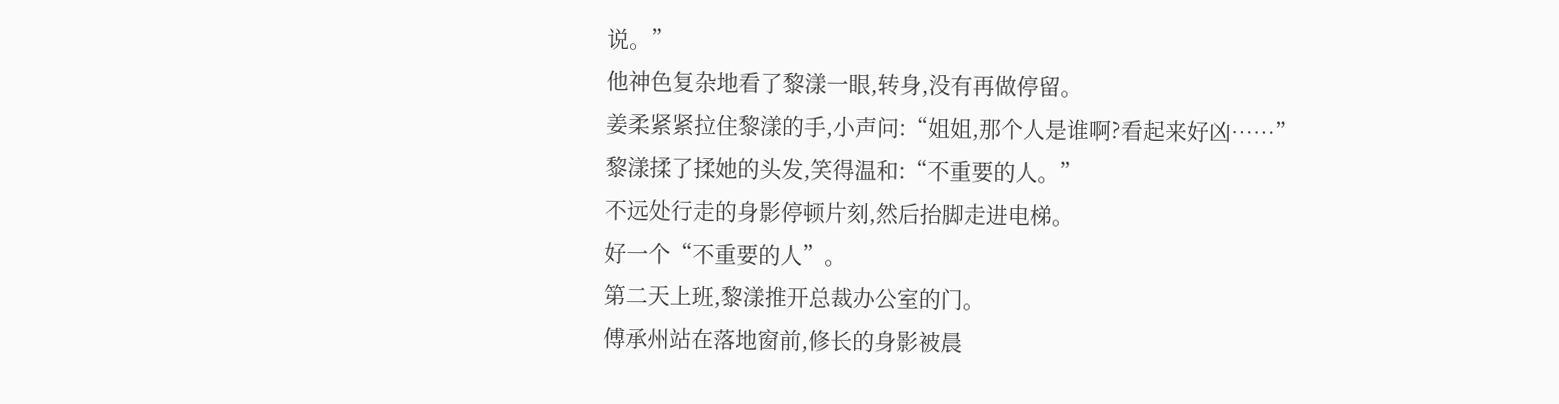说。”
他神色复杂地看了黎漾一眼,转身,没有再做停留。
姜柔紧紧拉住黎漾的手,小声问:“姐姐,那个人是谁啊?看起来好凶……”
黎漾揉了揉她的头发,笑得温和:“不重要的人。”
不远处行走的身影停顿片刻,然后抬脚走进电梯。
好一个“不重要的人”。
第二天上班,黎漾推开总裁办公室的门。
傅承州站在落地窗前,修长的身影被晨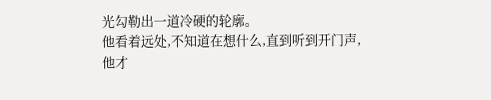光勾勒出一道冷硬的轮廓。
他看着远处,不知道在想什么,直到听到开门声,他才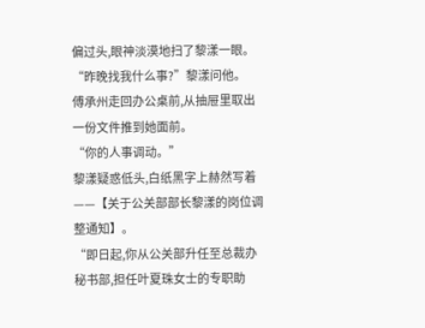偏过头,眼神淡漠地扫了黎漾一眼。
“昨晚找我什么事?”黎漾问他。
傅承州走回办公桌前,从抽屉里取出一份文件推到她面前。
“你的人事调动。”
黎漾疑惑低头,白纸黑字上赫然写着——【关于公关部部长黎漾的岗位调整通知】。
“即日起,你从公关部升任至总裁办秘书部,担任叶夏珠女士的专职助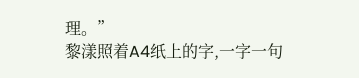理。”
黎漾照着A4纸上的字,一字一句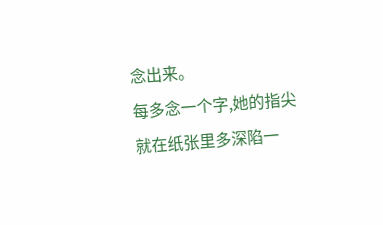念出来。
每多念一个字,她的指尖就在纸张里多深陷一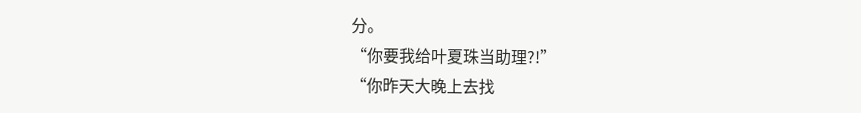分。
“你要我给叶夏珠当助理?!”
“你昨天大晚上去找